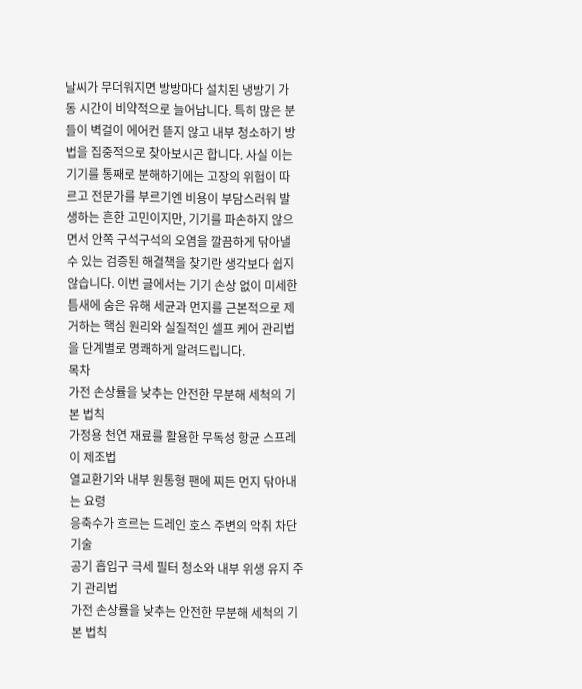날씨가 무더워지면 방방마다 설치된 냉방기 가동 시간이 비약적으로 늘어납니다. 특히 많은 분들이 벽걸이 에어컨 뜯지 않고 내부 청소하기 방법을 집중적으로 찾아보시곤 합니다. 사실 이는 기기를 통째로 분해하기에는 고장의 위험이 따르고 전문가를 부르기엔 비용이 부담스러워 발생하는 흔한 고민이지만, 기기를 파손하지 않으면서 안쪽 구석구석의 오염을 깔끔하게 닦아낼 수 있는 검증된 해결책을 찾기란 생각보다 쉽지 않습니다. 이번 글에서는 기기 손상 없이 미세한 틈새에 숨은 유해 세균과 먼지를 근본적으로 제거하는 핵심 원리와 실질적인 셀프 케어 관리법을 단계별로 명쾌하게 알려드립니다.
목차
가전 손상률을 낮추는 안전한 무분해 세척의 기본 법칙
가정용 천연 재료를 활용한 무독성 항균 스프레이 제조법
열교환기와 내부 원통형 팬에 찌든 먼지 닦아내는 요령
응축수가 흐르는 드레인 호스 주변의 악취 차단 기술
공기 흡입구 극세 필터 청소와 내부 위생 유지 주기 관리법
가전 손상률을 낮추는 안전한 무분해 세척의 기본 법칙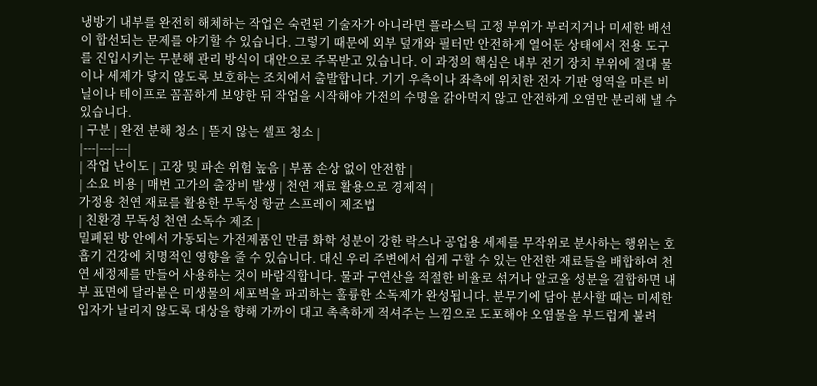냉방기 내부를 완전히 해체하는 작업은 숙련된 기술자가 아니라면 플라스틱 고정 부위가 부러지거나 미세한 배선이 합선되는 문제를 야기할 수 있습니다. 그렇기 때문에 외부 덮개와 필터만 안전하게 열어둔 상태에서 전용 도구를 진입시키는 무분해 관리 방식이 대안으로 주목받고 있습니다. 이 과정의 핵심은 내부 전기 장치 부위에 절대 물이나 세제가 닿지 않도록 보호하는 조치에서 출발합니다. 기기 우측이나 좌측에 위치한 전자 기판 영역을 마른 비닐이나 테이프로 꼼꼼하게 보양한 뒤 작업을 시작해야 가전의 수명을 갉아먹지 않고 안전하게 오염만 분리해 낼 수 있습니다.
| 구분 | 완전 분해 청소 | 뜯지 않는 셀프 청소 |
|---|---|---|
| 작업 난이도 | 고장 및 파손 위험 높음 | 부품 손상 없이 안전함 |
| 소요 비용 | 매번 고가의 출장비 발생 | 천연 재료 활용으로 경제적 |
가정용 천연 재료를 활용한 무독성 항균 스프레이 제조법
| 친환경 무독성 천연 소독수 제조 |
밀폐된 방 안에서 가동되는 가전제품인 만큼 화학 성분이 강한 락스나 공업용 세제를 무작위로 분사하는 행위는 호흡기 건강에 치명적인 영향을 줄 수 있습니다. 대신 우리 주변에서 쉽게 구할 수 있는 안전한 재료들을 배합하여 천연 세정제를 만들어 사용하는 것이 바람직합니다. 물과 구연산을 적절한 비율로 섞거나 알코올 성분을 결합하면 내부 표면에 달라붙은 미생물의 세포벽을 파괴하는 훌륭한 소독제가 완성됩니다. 분무기에 담아 분사할 때는 미세한 입자가 날리지 않도록 대상을 향해 가까이 대고 촉촉하게 적셔주는 느낌으로 도포해야 오염물을 부드럽게 불려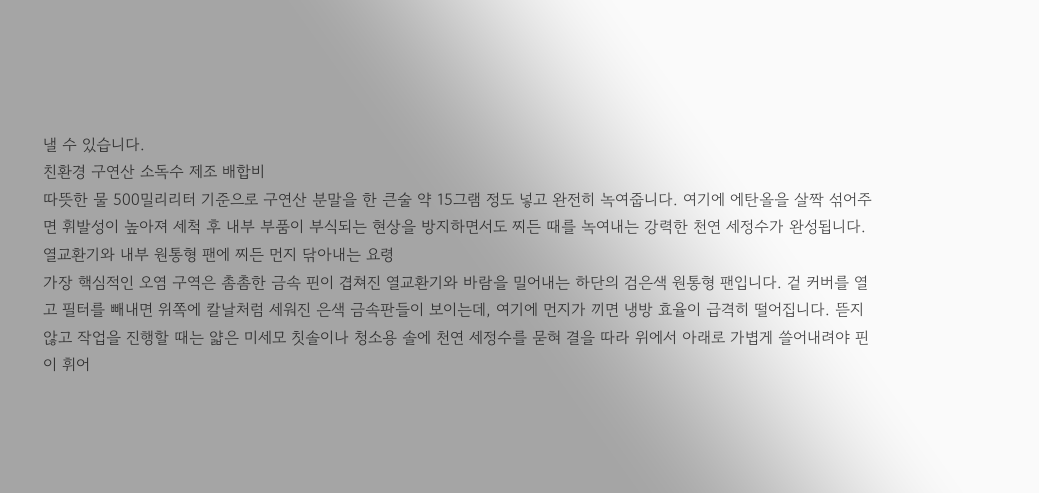낼 수 있습니다.
친환경 구연산 소독수 제조 배합비
따뜻한 물 500밀리리터 기준으로 구연산 분말을 한 큰술 약 15그램 정도 넣고 완전히 녹여줍니다. 여기에 에탄올을 살짝 섞어주면 휘발성이 높아져 세척 후 내부 부품이 부식되는 현상을 방지하면서도 찌든 때를 녹여내는 강력한 천연 세정수가 완성됩니다.
열교환기와 내부 원통형 팬에 찌든 먼지 닦아내는 요령
가장 핵심적인 오염 구역은 촘촘한 금속 핀이 겹쳐진 열교환기와 바람을 밀어내는 하단의 검은색 원통형 팬입니다. 겉 커버를 열고 필터를 빼내면 위쪽에 칼날처럼 세워진 은색 금속판들이 보이는데, 여기에 먼지가 끼면 냉방 효율이 급격히 떨어집니다. 뜯지 않고 작업을 진행할 때는 얇은 미세모 칫솔이나 청소용 솔에 천연 세정수를 묻혀 결을 따라 위에서 아래로 가볍게 쓸어내려야 핀이 휘어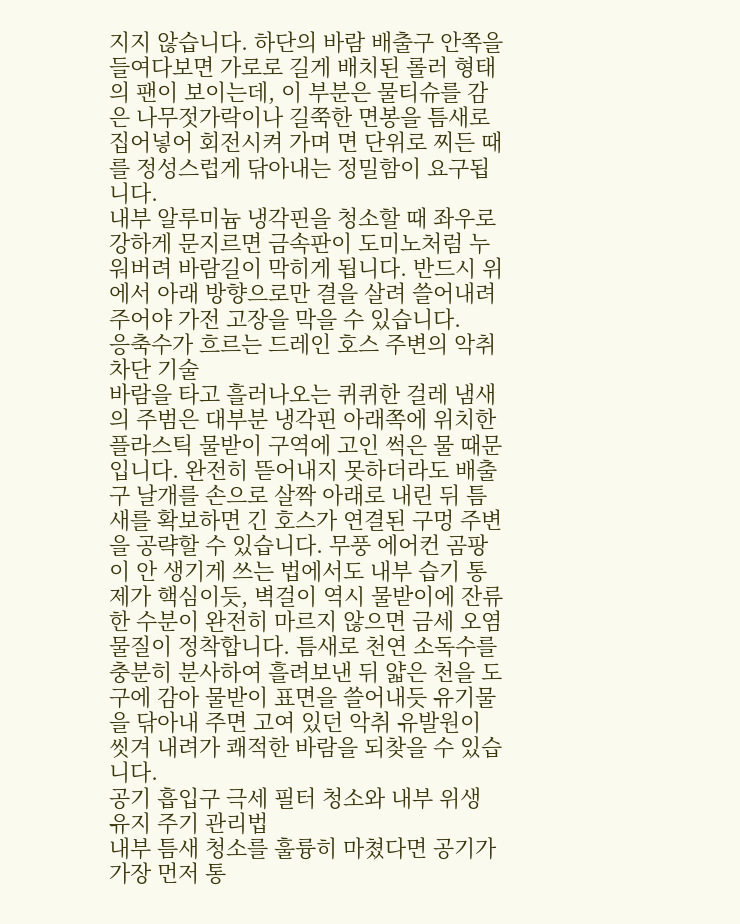지지 않습니다. 하단의 바람 배출구 안쪽을 들여다보면 가로로 길게 배치된 롤러 형태의 팬이 보이는데, 이 부분은 물티슈를 감은 나무젓가락이나 길쭉한 면봉을 틈새로 집어넣어 회전시켜 가며 면 단위로 찌든 때를 정성스럽게 닦아내는 정밀함이 요구됩니다.
내부 알루미늄 냉각핀을 청소할 때 좌우로 강하게 문지르면 금속판이 도미노처럼 누워버려 바람길이 막히게 됩니다. 반드시 위에서 아래 방향으로만 결을 살려 쓸어내려 주어야 가전 고장을 막을 수 있습니다.
응축수가 흐르는 드레인 호스 주변의 악취 차단 기술
바람을 타고 흘러나오는 퀴퀴한 걸레 냄새의 주범은 대부분 냉각핀 아래쪽에 위치한 플라스틱 물받이 구역에 고인 썩은 물 때문입니다. 완전히 뜯어내지 못하더라도 배출구 날개를 손으로 살짝 아래로 내린 뒤 틈새를 확보하면 긴 호스가 연결된 구멍 주변을 공략할 수 있습니다. 무풍 에어컨 곰팡이 안 생기게 쓰는 법에서도 내부 습기 통제가 핵심이듯, 벽걸이 역시 물받이에 잔류한 수분이 완전히 마르지 않으면 금세 오염 물질이 정착합니다. 틈새로 천연 소독수를 충분히 분사하여 흘려보낸 뒤 얇은 천을 도구에 감아 물받이 표면을 쓸어내듯 유기물을 닦아내 주면 고여 있던 악취 유발원이 씻겨 내려가 쾌적한 바람을 되찾을 수 있습니다.
공기 흡입구 극세 필터 청소와 내부 위생 유지 주기 관리법
내부 틈새 청소를 훌륭히 마쳤다면 공기가 가장 먼저 통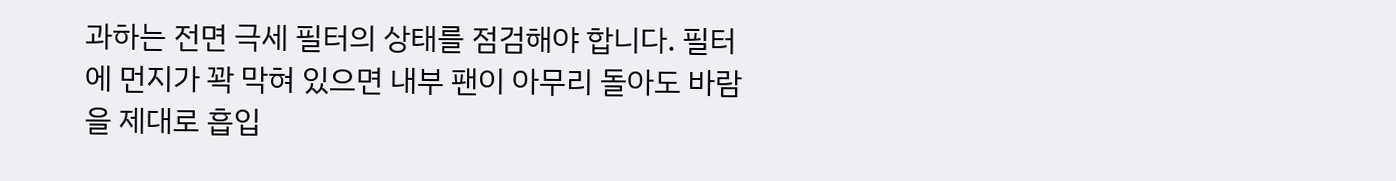과하는 전면 극세 필터의 상태를 점검해야 합니다. 필터에 먼지가 꽉 막혀 있으면 내부 팬이 아무리 돌아도 바람을 제대로 흡입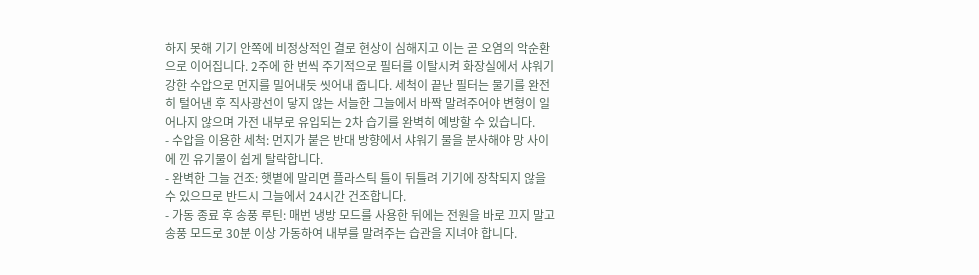하지 못해 기기 안쪽에 비정상적인 결로 현상이 심해지고 이는 곧 오염의 악순환으로 이어집니다. 2주에 한 번씩 주기적으로 필터를 이탈시켜 화장실에서 샤워기 강한 수압으로 먼지를 밀어내듯 씻어내 줍니다. 세척이 끝난 필터는 물기를 완전히 털어낸 후 직사광선이 닿지 않는 서늘한 그늘에서 바짝 말려주어야 변형이 일어나지 않으며 가전 내부로 유입되는 2차 습기를 완벽히 예방할 수 있습니다.
- 수압을 이용한 세척: 먼지가 붙은 반대 방향에서 샤워기 물을 분사해야 망 사이에 낀 유기물이 쉽게 탈락합니다.
- 완벽한 그늘 건조: 햇볕에 말리면 플라스틱 틀이 뒤틀려 기기에 장착되지 않을 수 있으므로 반드시 그늘에서 24시간 건조합니다.
- 가동 종료 후 송풍 루틴: 매번 냉방 모드를 사용한 뒤에는 전원을 바로 끄지 말고 송풍 모드로 30분 이상 가동하여 내부를 말려주는 습관을 지녀야 합니다.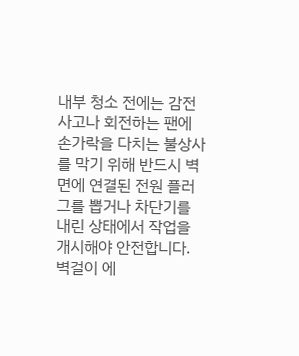내부 청소 전에는 감전 사고나 회전하는 팬에 손가락을 다치는 불상사를 막기 위해 반드시 벽면에 연결된 전원 플러그를 뽑거나 차단기를 내린 상태에서 작업을 개시해야 안전합니다.
벽걸이 에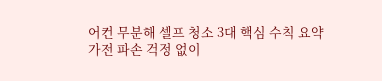어컨 무분해 셀프 청소 3대 핵심 수칙 요약
가전 파손 걱정 없이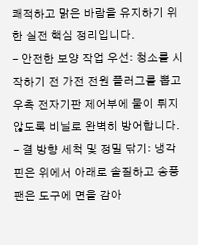쾌적하고 맑은 바람을 유지하기 위한 실전 핵심 정리입니다.
- 안전한 보양 작업 우선: 청소를 시작하기 전 가전 전원 플러그를 뽑고 우측 전자기판 제어부에 물이 튀지 않도록 비닐로 완벽히 방어합니다.
- 결 방향 세척 및 정밀 닦기: 냉각핀은 위에서 아래로 솔질하고 송풍 팬은 도구에 면을 감아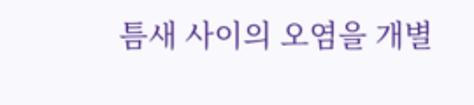틈새 사이의 오염을 개별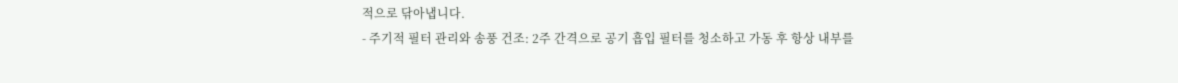적으로 닦아냅니다.
- 주기적 필터 관리와 송풍 건조: 2주 간격으로 공기 흡입 필터를 청소하고 가동 후 항상 내부를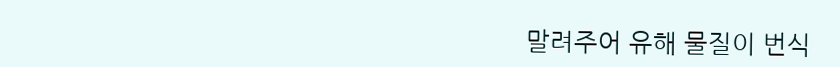말려주어 유해 물질이 번식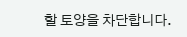할 토양을 차단합니다.